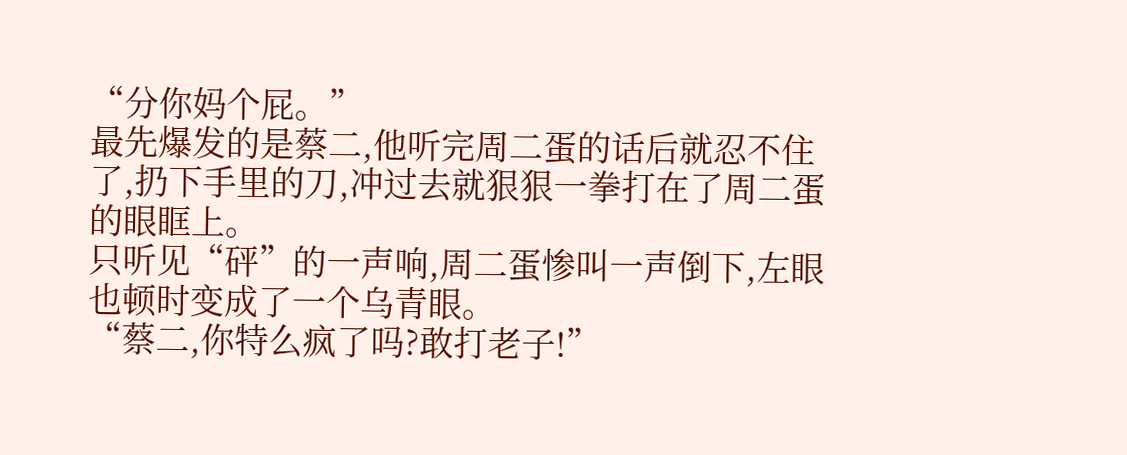“分你妈个屁。”
最先爆发的是蔡二,他听完周二蛋的话后就忍不住了,扔下手里的刀,冲过去就狠狠一拳打在了周二蛋的眼眶上。
只听见“砰”的一声响,周二蛋惨叫一声倒下,左眼也顿时变成了一个乌青眼。
“蔡二,你特么疯了吗?敢打老子!”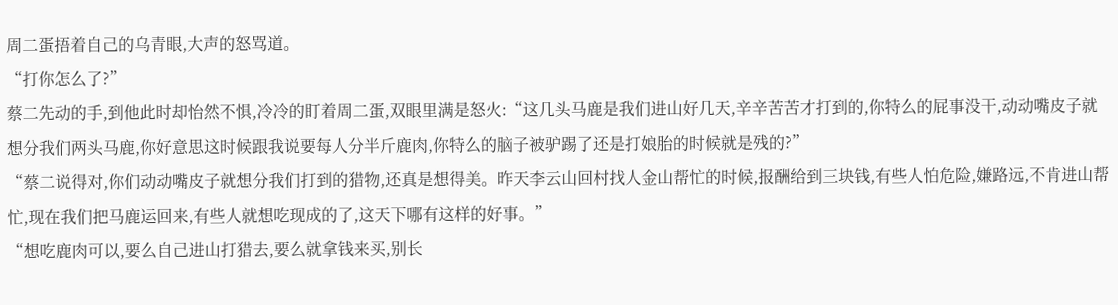周二蛋捂着自己的乌青眼,大声的怒骂道。
“打你怎么了?”
蔡二先动的手,到他此时却怡然不惧,冷冷的盯着周二蛋,双眼里满是怒火:“这几头马鹿是我们进山好几天,辛辛苦苦才打到的,你特么的屁事没干,动动嘴皮子就想分我们两头马鹿,你好意思这时候跟我说要每人分半斤鹿肉,你特么的脑子被驴踢了还是打娘胎的时候就是残的?”
“蔡二说得对,你们动动嘴皮子就想分我们打到的猎物,还真是想得美。昨天李云山回村找人金山帮忙的时候,报酬给到三块钱,有些人怕危险,嫌路远,不肯进山帮忙,现在我们把马鹿运回来,有些人就想吃现成的了,这天下哪有这样的好事。”
“想吃鹿肉可以,要么自己进山打猎去,要么就拿钱来买,别长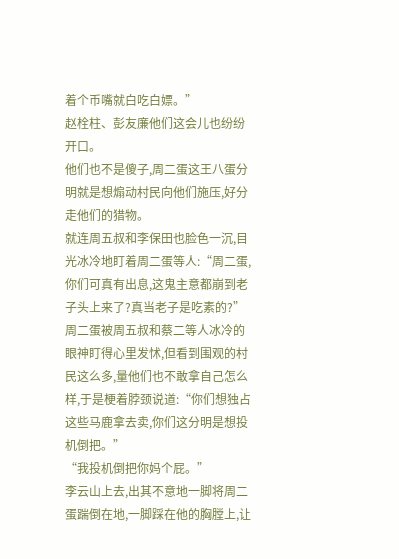着个币嘴就白吃白嫖。”
赵栓柱、彭友廉他们这会儿也纷纷开口。
他们也不是傻子,周二蛋这王八蛋分明就是想煽动村民向他们施压,好分走他们的猎物。
就连周五叔和李保田也脸色一沉,目光冰冷地盯着周二蛋等人:“周二蛋,你们可真有出息,这鬼主意都崩到老子头上来了?真当老子是吃素的?”
周二蛋被周五叔和蔡二等人冰冷的眼神盯得心里发怵,但看到围观的村民这么多,量他们也不敢拿自己怎么样,于是梗着脖颈说道:“你们想独占这些马鹿拿去卖,你们这分明是想投机倒把。”
“我投机倒把你妈个屁。”
李云山上去,出其不意地一脚将周二蛋踹倒在地,一脚踩在他的胸膛上,让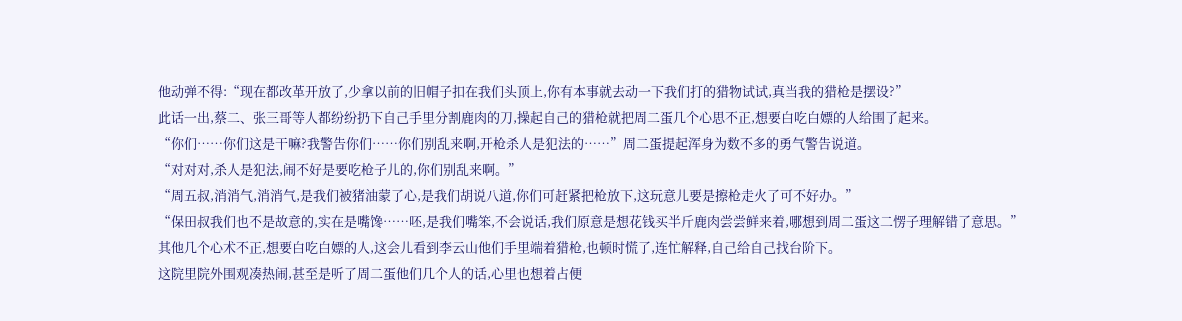他动弹不得:“现在都改革开放了,少拿以前的旧帽子扣在我们头顶上,你有本事就去动一下我们打的猎物试试,真当我的猎枪是摆设?”
此话一出,蔡二、张三哥等人都纷纷扔下自己手里分割鹿肉的刀,操起自己的猎枪就把周二蛋几个心思不正,想要白吃白嫖的人给围了起来。
“你们……你们这是干嘛?我警告你们……你们别乱来啊,开枪杀人是犯法的……”周二蛋提起浑身为数不多的勇气警告说道。
“对对对,杀人是犯法,闹不好是要吃枪子儿的,你们别乱来啊。”
“周五叔,消消气,消消气,是我们被猪油蒙了心,是我们胡说八道,你们可赶紧把枪放下,这玩意儿要是擦枪走火了可不好办。”
“保田叔我们也不是故意的,实在是嘴馋……呸,是我们嘴笨,不会说话,我们原意是想花钱买半斤鹿肉尝尝鲜来着,哪想到周二蛋这二愣子理解错了意思。”
其他几个心术不正,想要白吃白嫖的人,这会儿看到李云山他们手里端着猎枪,也顿时慌了,连忙解释,自己给自己找台阶下。
这院里院外围观凑热闹,甚至是听了周二蛋他们几个人的话,心里也想着占便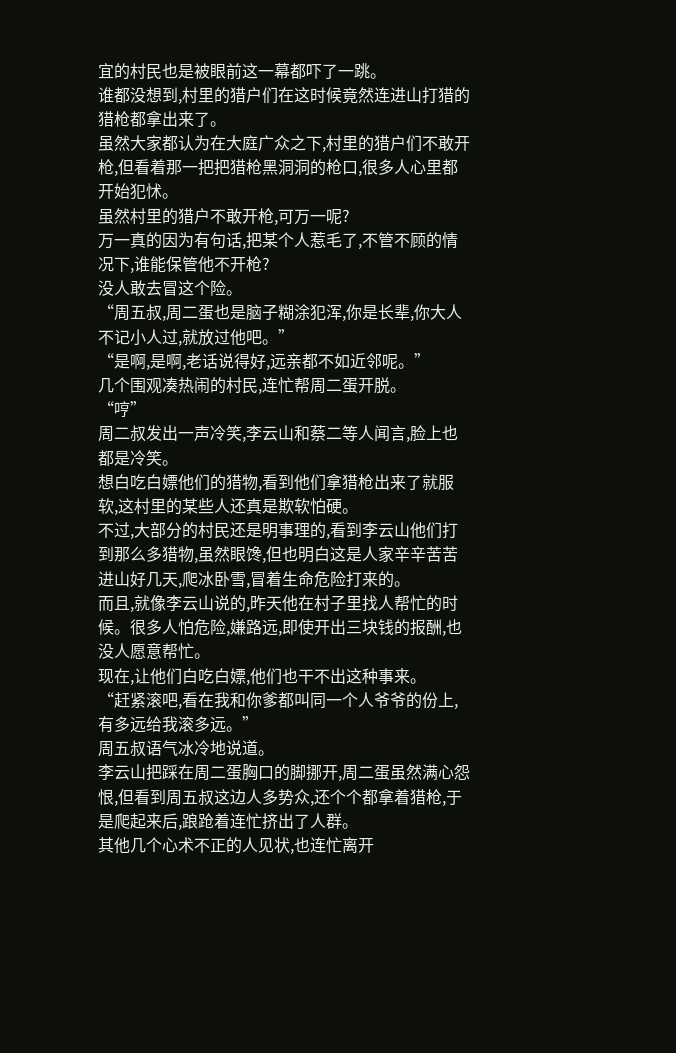宜的村民也是被眼前这一幕都吓了一跳。
谁都没想到,村里的猎户们在这时候竟然连进山打猎的猎枪都拿出来了。
虽然大家都认为在大庭广众之下,村里的猎户们不敢开枪,但看着那一把把猎枪黑洞洞的枪口,很多人心里都开始犯怵。
虽然村里的猎户不敢开枪,可万一呢?
万一真的因为有句话,把某个人惹毛了,不管不顾的情况下,谁能保管他不开枪?
没人敢去冒这个险。
“周五叔,周二蛋也是脑子糊涂犯浑,你是长辈,你大人不记小人过,就放过他吧。”
“是啊,是啊,老话说得好,远亲都不如近邻呢。”
几个围观凑热闹的村民,连忙帮周二蛋开脱。
“哼”
周二叔发出一声冷笑,李云山和蔡二等人闻言,脸上也都是冷笑。
想白吃白嫖他们的猎物,看到他们拿猎枪出来了就服软,这村里的某些人还真是欺软怕硬。
不过,大部分的村民还是明事理的,看到李云山他们打到那么多猎物,虽然眼馋,但也明白这是人家辛辛苦苦进山好几天,爬冰卧雪,冒着生命危险打来的。
而且,就像李云山说的,昨天他在村子里找人帮忙的时候。很多人怕危险,嫌路远,即使开出三块钱的报酬,也没人愿意帮忙。
现在,让他们白吃白嫖,他们也干不出这种事来。
“赶紧滚吧,看在我和你爹都叫同一个人爷爷的份上,有多远给我滚多远。”
周五叔语气冰冷地说道。
李云山把踩在周二蛋胸口的脚挪开,周二蛋虽然满心怨恨,但看到周五叔这边人多势众,还个个都拿着猎枪,于是爬起来后,踉跄着连忙挤出了人群。
其他几个心术不正的人见状,也连忙离开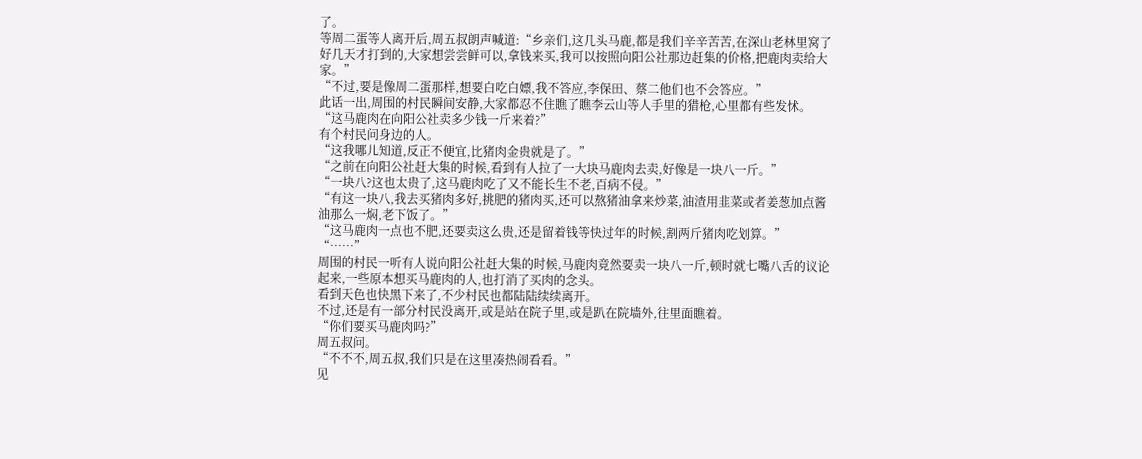了。
等周二蛋等人离开后,周五叔朗声喊道:“乡亲们,这几头马鹿,都是我们辛辛苦苦,在深山老林里窝了好几天才打到的,大家想尝尝鲜可以,拿钱来买,我可以按照向阳公社那边赶集的价格,把鹿肉卖给大家。”
“不过,要是像周二蛋那样,想要白吃白嫖,我不答应,李保田、蔡二他们也不会答应。”
此话一出,周围的村民瞬间安静,大家都忍不住瞧了瞧李云山等人手里的猎枪,心里都有些发怵。
“这马鹿肉在向阳公社卖多少钱一斤来着?”
有个村民问身边的人。
“这我哪儿知道,反正不便宜,比猪肉金贵就是了。”
“之前在向阳公社赶大集的时候,看到有人拉了一大块马鹿肉去卖,好像是一块八一斤。”
“一块八?这也太贵了,这马鹿肉吃了又不能长生不老,百病不侵。”
“有这一块八,我去买猪肉多好,挑肥的猪肉买,还可以熬猪油拿来炒菜,油渣用韭菜或者姜葱加点酱油那么一焖,老下饭了。”
“这马鹿肉一点也不肥,还要卖这么贵,还是留着钱等快过年的时候,割两斤猪肉吃划算。”
“……”
周围的村民一听有人说向阳公社赶大集的时候,马鹿肉竟然要卖一块八一斤,顿时就七嘴八舌的议论起来,一些原本想买马鹿肉的人,也打消了买肉的念头。
看到天色也快黑下来了,不少村民也都陆陆续续离开。
不过,还是有一部分村民没离开,或是站在院子里,或是趴在院墙外,往里面瞧着。
“你们要买马鹿肉吗?”
周五叔问。
“不不不,周五叔,我们只是在这里凑热闹看看。”
见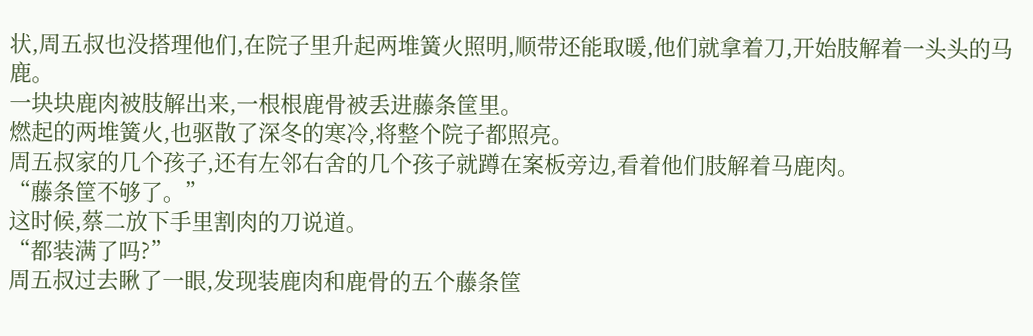状,周五叔也没搭理他们,在院子里升起两堆簧火照明,顺带还能取暖,他们就拿着刀,开始肢解着一头头的马鹿。
一块块鹿肉被肢解出来,一根根鹿骨被丢进藤条筐里。
燃起的两堆簧火,也驱散了深冬的寒冷,将整个院子都照亮。
周五叔家的几个孩子,还有左邻右舍的几个孩子就蹲在案板旁边,看着他们肢解着马鹿肉。
“藤条筐不够了。”
这时候,蔡二放下手里割肉的刀说道。
“都装满了吗?”
周五叔过去瞅了一眼,发现装鹿肉和鹿骨的五个藤条筐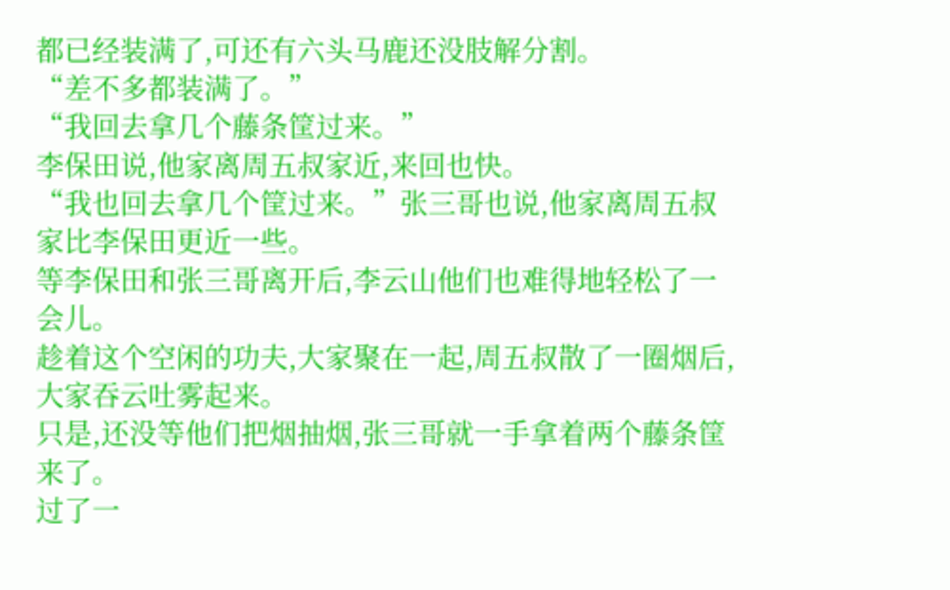都已经装满了,可还有六头马鹿还没肢解分割。
“差不多都装满了。”
“我回去拿几个藤条筐过来。”
李保田说,他家离周五叔家近,来回也快。
“我也回去拿几个筐过来。”张三哥也说,他家离周五叔家比李保田更近一些。
等李保田和张三哥离开后,李云山他们也难得地轻松了一会儿。
趁着这个空闲的功夫,大家聚在一起,周五叔散了一圈烟后,大家吞云吐雾起来。
只是,还没等他们把烟抽烟,张三哥就一手拿着两个藤条筐来了。
过了一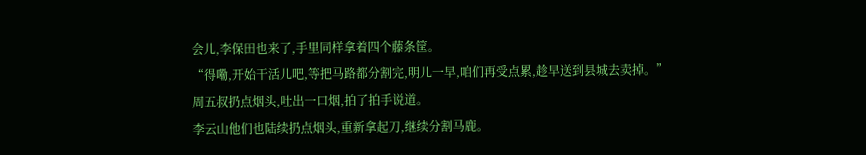会儿,李保田也来了,手里同样拿着四个藤条筐。
“得嘞,开始干活儿吧,等把马路都分割完,明儿一早,咱们再受点累,趁早送到县城去卖掉。”
周五叔扔点烟头,吐出一口烟,拍了拍手说道。
李云山他们也陆续扔点烟头,重新拿起刀,继续分割马鹿。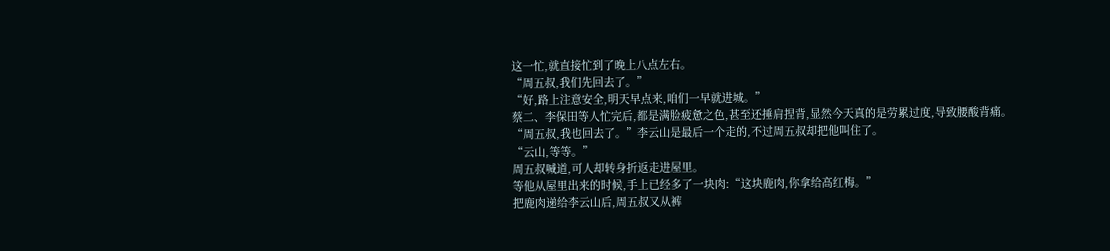这一忙,就直接忙到了晚上八点左右。
“周五叔,我们先回去了。”
“好,路上注意安全,明天早点来,咱们一早就进城。”
蔡二、李保田等人忙完后,都是满脸疲惫之色,甚至还捶肩捏背,显然今天真的是劳累过度,导致腰酸背痛。
“周五叔,我也回去了。”李云山是最后一个走的,不过周五叔却把他叫住了。
“云山,等等。”
周五叔喊道,可人却转身折返走进屋里。
等他从屋里出来的时候,手上已经多了一块肉:“这块鹿肉,你拿给高红梅。”
把鹿肉递给李云山后,周五叔又从裤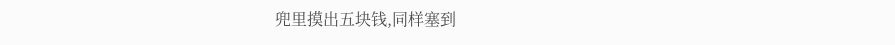兜里摸出五块钱,同样塞到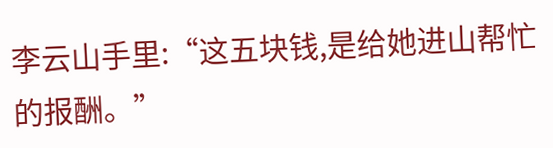李云山手里:“这五块钱,是给她进山帮忙的报酬。”